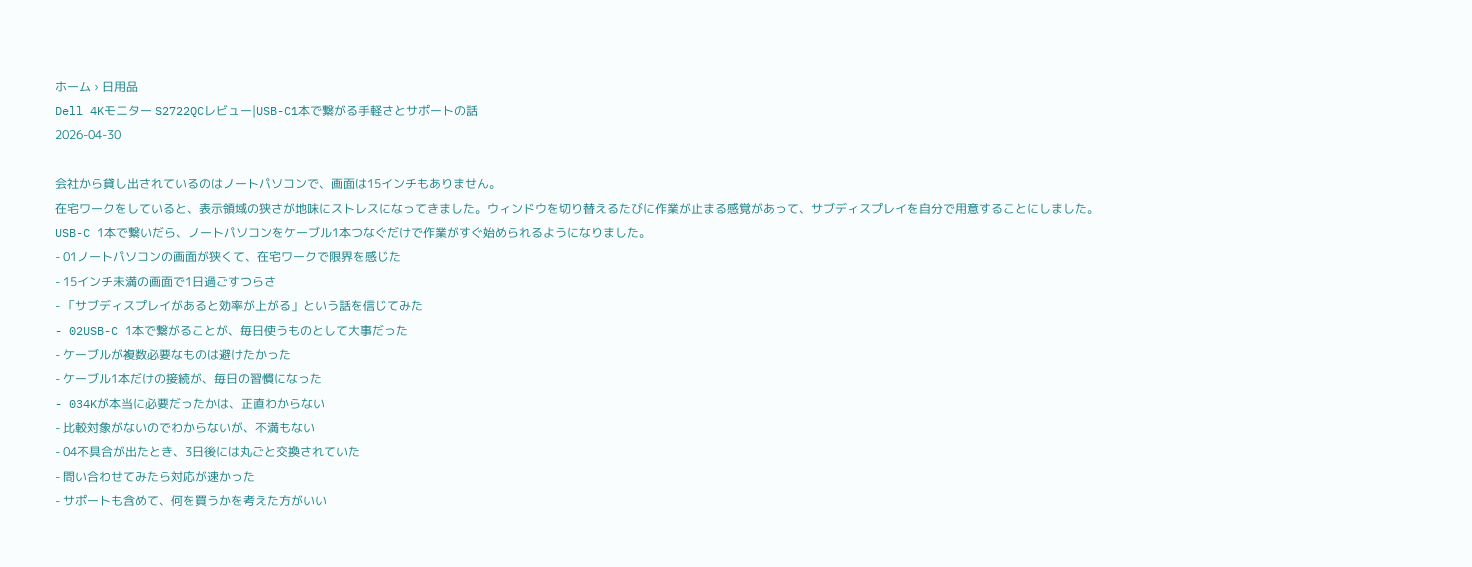ホーム › 日用品
Dell 4Kモニター S2722QCレビュー|USB-C1本で繋がる手軽さとサポートの話
2026-04-30

会社から貸し出されているのはノートパソコンで、画面は15インチもありません。
在宅ワークをしていると、表示領域の狭さが地味にストレスになってきました。ウィンドウを切り替えるたびに作業が止まる感覚があって、サブディスプレイを自分で用意することにしました。
USB-C 1本で繋いだら、ノートパソコンをケーブル1本つなぐだけで作業がすぐ始められるようになりました。
- 01ノートパソコンの画面が狭くて、在宅ワークで限界を感じた
- 15インチ未満の画面で1日過ごすつらさ
- 「サブディスプレイがあると効率が上がる」という話を信じてみた
- 02USB-C 1本で繋がることが、毎日使うものとして大事だった
- ケーブルが複数必要なものは避けたかった
- ケーブル1本だけの接続が、毎日の習慣になった
- 034Kが本当に必要だったかは、正直わからない
- 比較対象がないのでわからないが、不満もない
- 04不具合が出たとき、3日後には丸ごと交換されていた
- 問い合わせてみたら対応が速かった
- サポートも含めて、何を買うかを考えた方がいい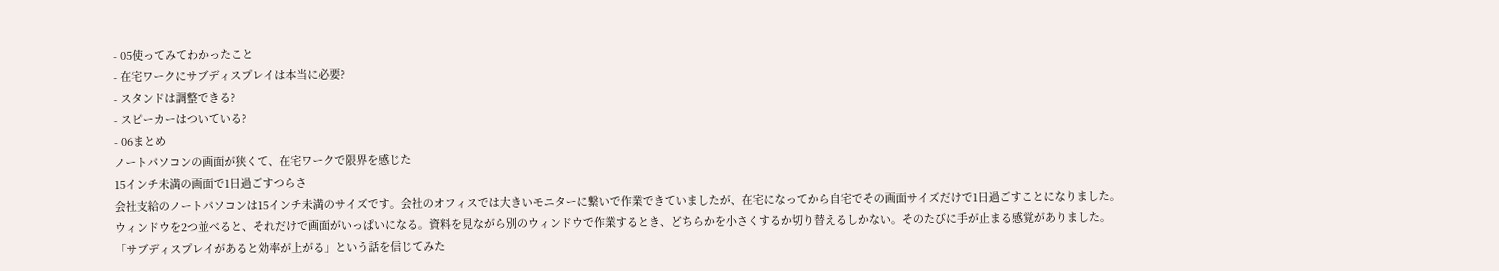- 05使ってみてわかったこと
- 在宅ワークにサブディスプレイは本当に必要?
- スタンドは調整できる?
- スピーカーはついている?
- 06まとめ
ノートパソコンの画面が狭くて、在宅ワークで限界を感じた
15インチ未満の画面で1日過ごすつらさ
会社支給のノートパソコンは15インチ未満のサイズです。会社のオフィスでは大きいモニターに繋いで作業できていましたが、在宅になってから自宅でその画面サイズだけで1日過ごすことになりました。
ウィンドウを2つ並べると、それだけで画面がいっぱいになる。資料を見ながら別のウィンドウで作業するとき、どちらかを小さくするか切り替えるしかない。そのたびに手が止まる感覚がありました。
「サブディスプレイがあると効率が上がる」という話を信じてみた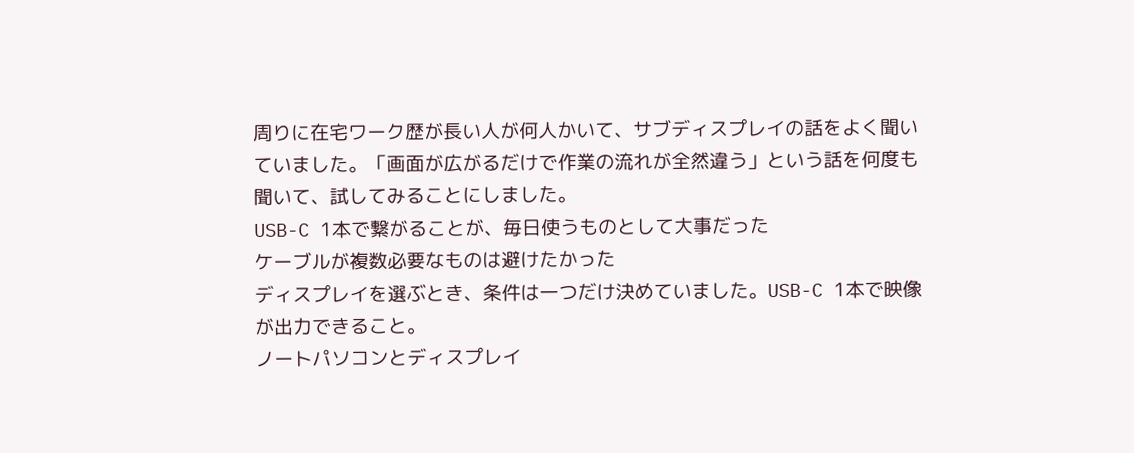周りに在宅ワーク歴が長い人が何人かいて、サブディスプレイの話をよく聞いていました。「画面が広がるだけで作業の流れが全然違う」という話を何度も聞いて、試してみることにしました。
USB-C 1本で繋がることが、毎日使うものとして大事だった
ケーブルが複数必要なものは避けたかった
ディスプレイを選ぶとき、条件は一つだけ決めていました。USB-C 1本で映像が出力できること。
ノートパソコンとディスプレイ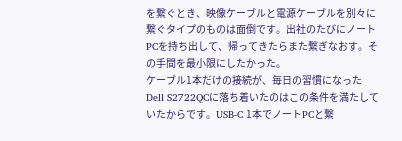を繋ぐとき、映像ケーブルと電源ケーブルを別々に繋ぐタイプのものは面倒です。出社のたびにノートPCを持ち出して、帰ってきたらまた繋ぎなおす。その手間を最小限にしたかった。
ケーブル1本だけの接続が、毎日の習慣になった
Dell S2722QCに落ち着いたのはこの条件を満たしていたからです。USB-C 1本でノートPCと繋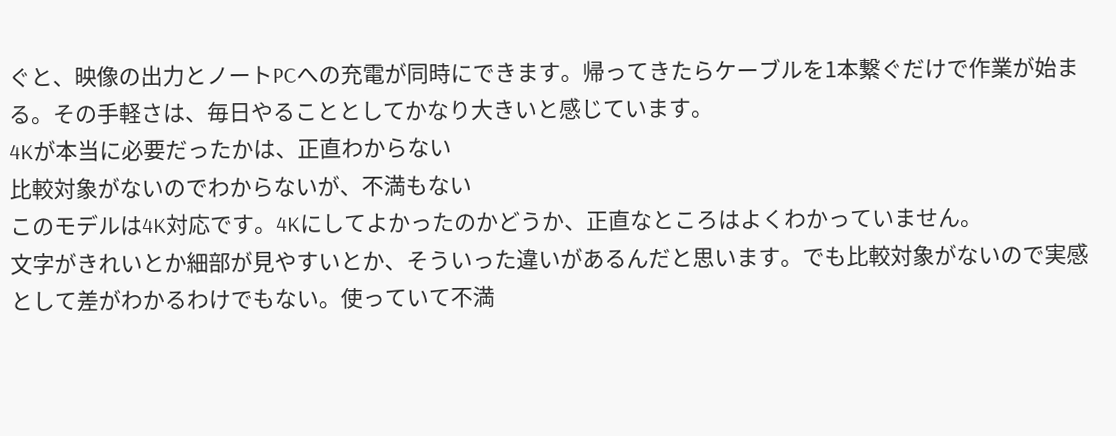ぐと、映像の出力とノートPCへの充電が同時にできます。帰ってきたらケーブルを1本繋ぐだけで作業が始まる。その手軽さは、毎日やることとしてかなり大きいと感じています。
4Kが本当に必要だったかは、正直わからない
比較対象がないのでわからないが、不満もない
このモデルは4K対応です。4Kにしてよかったのかどうか、正直なところはよくわかっていません。
文字がきれいとか細部が見やすいとか、そういった違いがあるんだと思います。でも比較対象がないので実感として差がわかるわけでもない。使っていて不満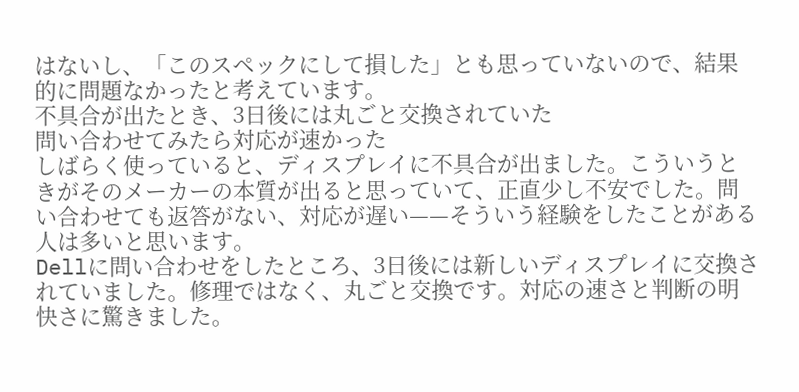はないし、「このスペックにして損した」とも思っていないので、結果的に問題なかったと考えています。
不具合が出たとき、3日後には丸ごと交換されていた
問い合わせてみたら対応が速かった
しばらく使っていると、ディスプレイに不具合が出ました。こういうときがそのメーカーの本質が出ると思っていて、正直少し不安でした。問い合わせても返答がない、対応が遅い——そういう経験をしたことがある人は多いと思います。
Dellに問い合わせをしたところ、3日後には新しいディスプレイに交換されていました。修理ではなく、丸ごと交換です。対応の速さと判断の明快さに驚きました。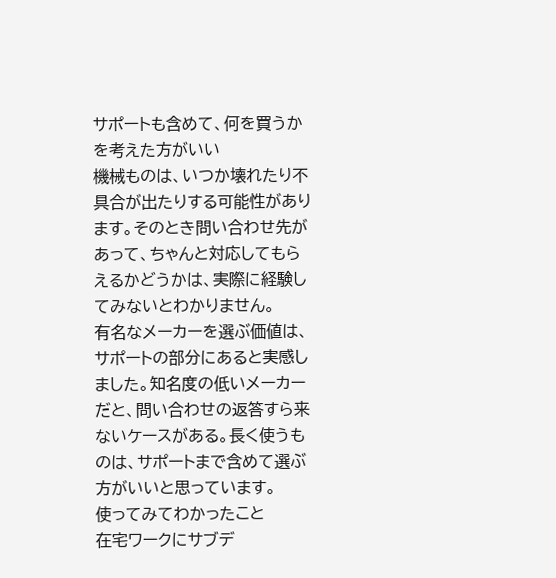サポートも含めて、何を買うかを考えた方がいい
機械ものは、いつか壊れたり不具合が出たりする可能性があります。そのとき問い合わせ先があって、ちゃんと対応してもらえるかどうかは、実際に経験してみないとわかりません。
有名なメーカーを選ぶ価値は、サポートの部分にあると実感しました。知名度の低いメーカーだと、問い合わせの返答すら来ないケースがある。長く使うものは、サポートまで含めて選ぶ方がいいと思っています。
使ってみてわかったこと
在宅ワークにサブデ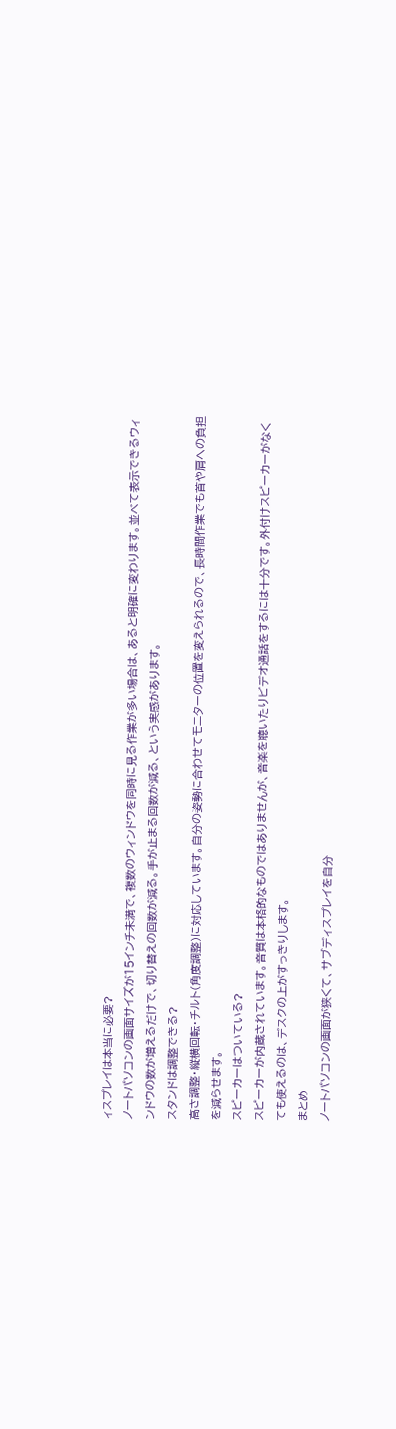ィスプレイは本当に必要?
ノートパソコンの画面サイズが15インチ未満で、複数のウィンドウを同時に見る作業が多い場合は、あると明確に変わります。並べて表示できるウィンドウの数が増えるだけで、切り替えの回数が減る。手が止まる回数が減る、という実感があります。
スタンドは調整できる?
高さ調整・縦横回転・チルト(角度調整)に対応しています。自分の姿勢に合わせてモニターの位置を変えられるので、長時間作業でも首や肩への負担を減らせます。
スピーカーはついている?
スピーカーが内蔵されています。音質は本格的なものではありませんが、音楽を聴いたりビデオ通話をするには十分です。外付けスピーカーがなくても使えるのは、デスクの上がすっきりします。
まとめ
ノートパソコンの画面が狭くて、サブディスプレイを自分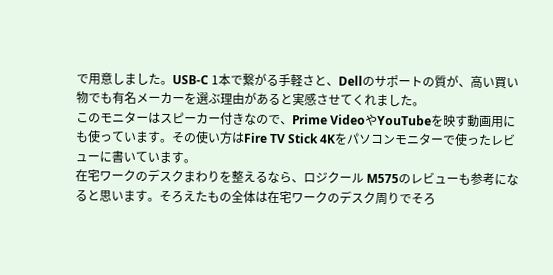で用意しました。USB-C 1本で繋がる手軽さと、Dellのサポートの質が、高い買い物でも有名メーカーを選ぶ理由があると実感させてくれました。
このモニターはスピーカー付きなので、Prime VideoやYouTubeを映す動画用にも使っています。その使い方はFire TV Stick 4Kをパソコンモニターで使ったレビューに書いています。
在宅ワークのデスクまわりを整えるなら、ロジクール M575のレビューも参考になると思います。そろえたもの全体は在宅ワークのデスク周りでそろ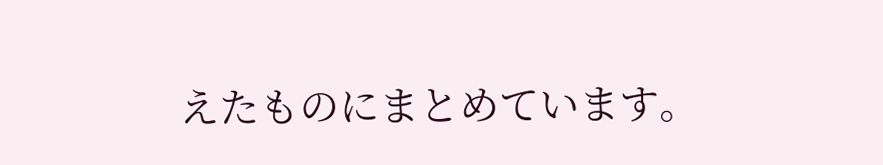えたものにまとめています。